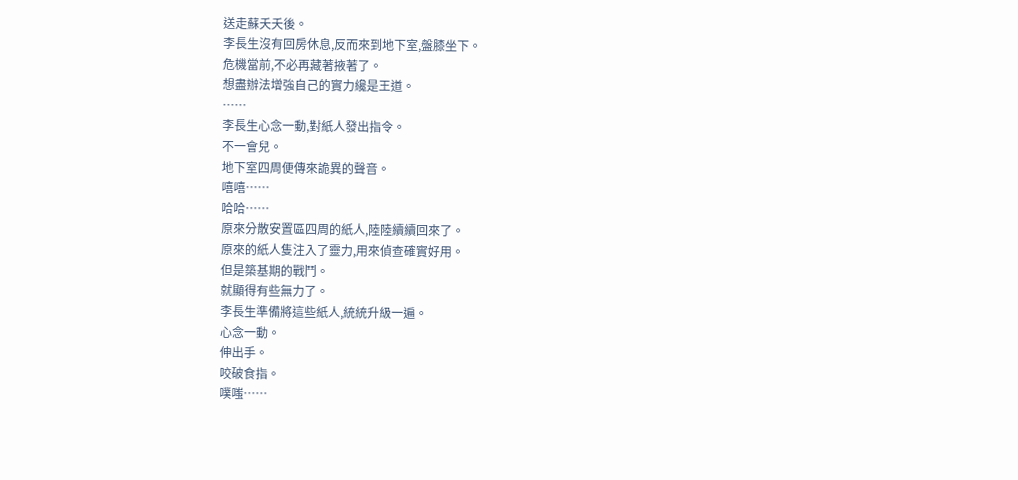送走蘇夭夭後。
李長生沒有回房休息,反而來到地下室,盤膝坐下。
危機當前,不必再藏著掖著了。
想盡辦法增強自己的實力纔是王道。
……
李長生心念一動,對紙人發出指令。
不一會兒。
地下室四周便傳來詭異的聲音。
嘻嘻……
哈哈……
原來分散安置區四周的紙人,陸陸續續回來了。
原來的紙人隻注入了靈力,用來偵查確實好用。
但是築基期的戰鬥。
就顯得有些無力了。
李長生準備將這些紙人,統統升級一遍。
心念一動。
伸出手。
咬破食指。
噗嗤……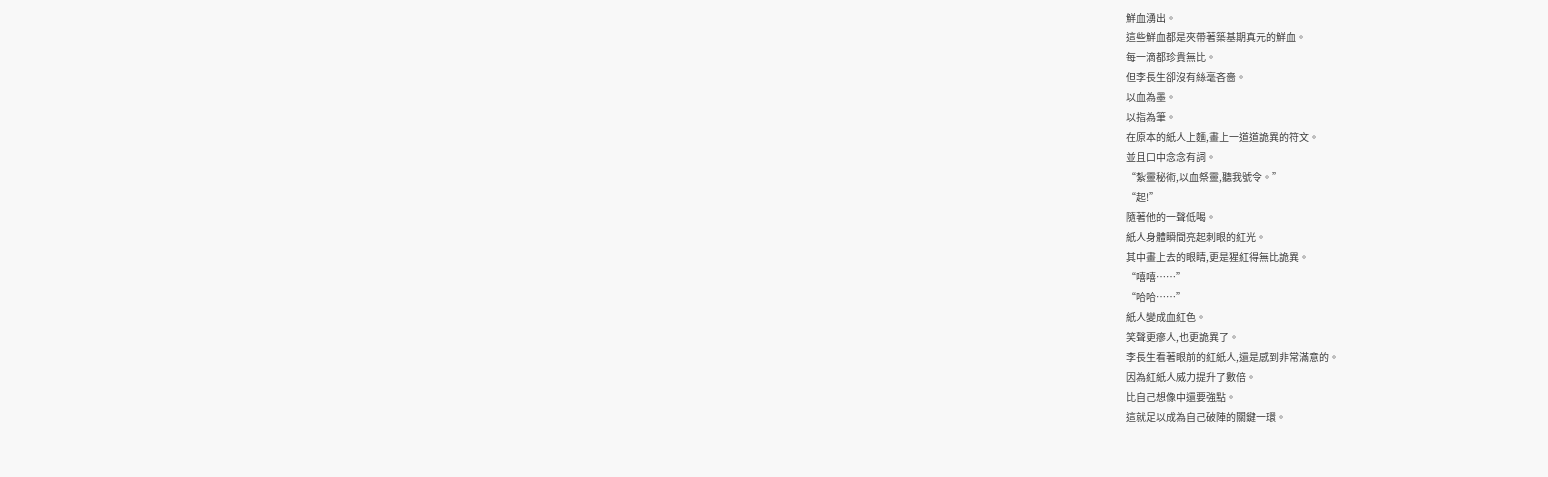鮮血湧出。
這些鮮血都是夾帶著築基期真元的鮮血。
每一滴都珍貴無比。
但李長生卻沒有絲毫吝嗇。
以血為墨。
以指為筆。
在原本的紙人上麵,畫上一道道詭異的符文。
並且口中念念有詞。
“紮靈秘術,以血祭靈,聽我號令。”
“起!”
隨著他的一聲低喝。
紙人身體瞬間亮起刺眼的紅光。
其中畫上去的眼睛,更是猩紅得無比詭異。
“嘻嘻……”
“哈哈……”
紙人變成血紅色。
笑聲更瘮人,也更詭異了。
李長生看著眼前的紅紙人,還是感到非常滿意的。
因為紅紙人威力提升了數倍。
比自己想像中還要強點。
這就足以成為自己破陣的關鍵一環。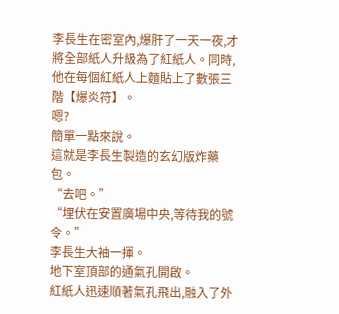李長生在密室內,爆肝了一天一夜,才將全部紙人升級為了紅紙人。同時,他在每個紅紙人上麵貼上了數張三階【爆炎符】。
嗯?
簡單一點來說。
這就是李長生製造的玄幻版炸藥包。
“去吧。”
“埋伏在安置廣場中央,等待我的號令。”
李長生大袖一揮。
地下室頂部的通氣孔開啟。
紅紙人迅速順著氣孔飛出,融入了外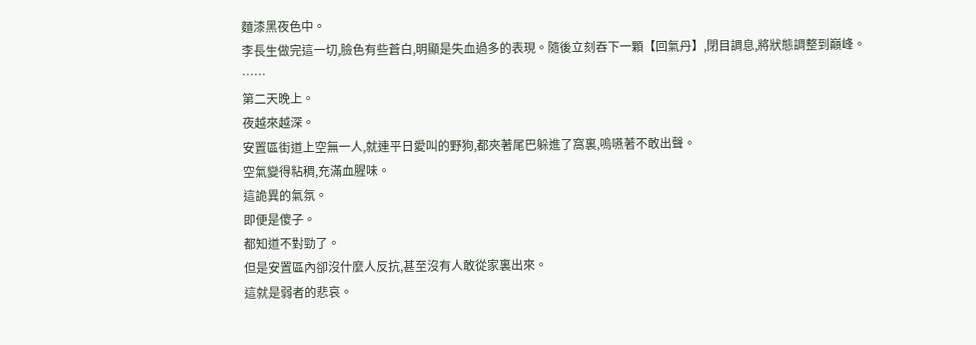麵漆黑夜色中。
李長生做完這一切,臉色有些蒼白,明顯是失血過多的表現。隨後立刻吞下一顆【回氣丹】,閉目調息,將狀態調整到巔峰。
……
第二天晚上。
夜越來越深。
安置區街道上空無一人,就連平日愛叫的野狗,都夾著尾巴躲進了窩裏,嗚嚥著不敢出聲。
空氣變得粘稠,充滿血腥味。
這詭異的氣氛。
即便是傻子。
都知道不對勁了。
但是安置區內卻沒什麼人反抗,甚至沒有人敢從家裏出來。
這就是弱者的悲哀。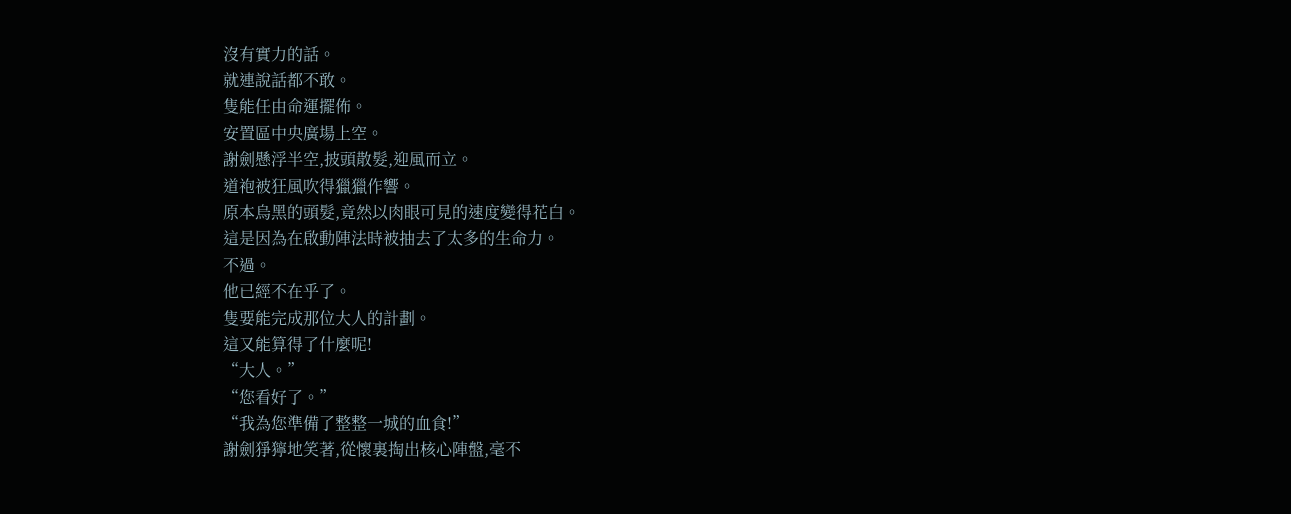沒有實力的話。
就連說話都不敢。
隻能任由命運擺佈。
安置區中央廣場上空。
謝劍懸浮半空,披頭散髮,迎風而立。
道袍被狂風吹得獵獵作響。
原本烏黑的頭髮,竟然以肉眼可見的速度變得花白。
這是因為在啟動陣法時被抽去了太多的生命力。
不過。
他已經不在乎了。
隻要能完成那位大人的計劃。
這又能算得了什麼呢!
“大人。”
“您看好了。”
“我為您準備了整整一城的血食!”
謝劍猙獰地笑著,從懷裏掏出核心陣盤,毫不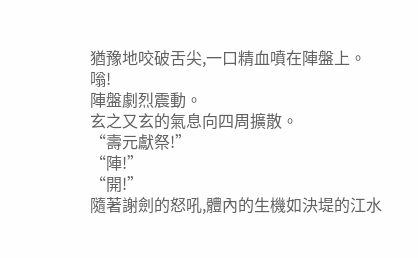猶豫地咬破舌尖,一口精血噴在陣盤上。
嗡!
陣盤劇烈震動。
玄之又玄的氣息向四周擴散。
“壽元獻祭!”
“陣!”
“開!”
隨著謝劍的怒吼,體內的生機如決堤的江水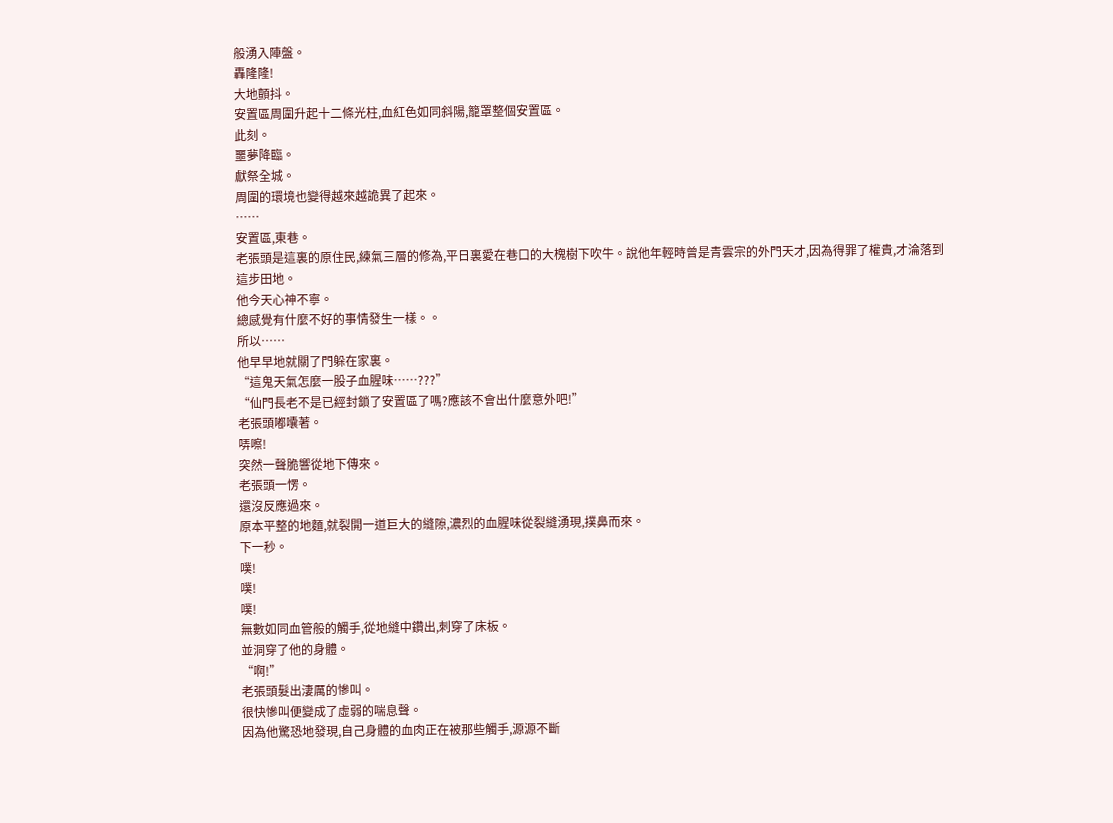般湧入陣盤。
轟隆隆!
大地顫抖。
安置區周圍升起十二條光柱,血紅色如同斜陽,籠罩整個安置區。
此刻。
噩夢降臨。
獻祭全城。
周圍的環境也變得越來越詭異了起來。
……
安置區,東巷。
老張頭是這裏的原住民,練氣三層的修為,平日裏愛在巷口的大槐樹下吹牛。說他年輕時曾是青雲宗的外門天才,因為得罪了權貴,才淪落到這步田地。
他今天心神不寧。
總感覺有什麼不好的事情發生一樣。。
所以……
他早早地就關了門躲在家裏。
“這鬼天氣怎麼一股子血腥味……???”
“仙門長老不是已經封鎖了安置區了嗎?應該不會出什麼意外吧!”
老張頭嘟囔著。
哢嚓!
突然一聲脆響從地下傳來。
老張頭一愣。
還沒反應過來。
原本平整的地麵,就裂開一道巨大的縫隙,濃烈的血腥味從裂縫湧現,撲鼻而來。
下一秒。
噗!
噗!
噗!
無數如同血管般的觸手,從地縫中鑽出,刺穿了床板。
並洞穿了他的身體。
“啊!”
老張頭髮出淒厲的慘叫。
很快慘叫便變成了虛弱的喘息聲。
因為他驚恐地發現,自己身體的血肉正在被那些觸手,源源不斷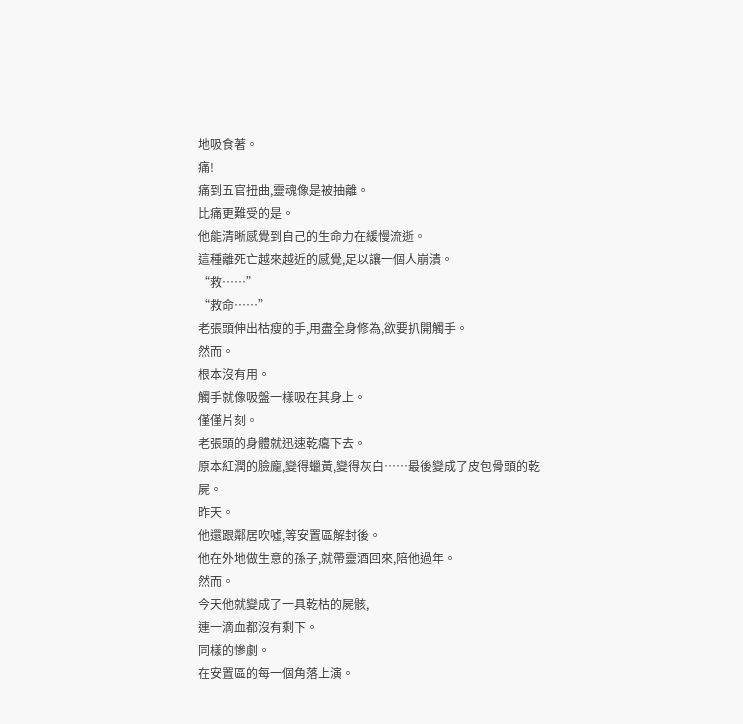地吸食著。
痛!
痛到五官扭曲,靈魂像是被抽離。
比痛更難受的是。
他能清晰感覺到自己的生命力在緩慢流逝。
這種離死亡越來越近的感覺,足以讓一個人崩潰。
“救……”
“救命……”
老張頭伸出枯瘦的手,用盡全身修為,欲要扒開觸手。
然而。
根本沒有用。
觸手就像吸盤一樣吸在其身上。
僅僅片刻。
老張頭的身體就迅速乾癟下去。
原本紅潤的臉龐,變得蠟黃,變得灰白……最後變成了皮包骨頭的乾屍。
昨天。
他還跟鄰居吹噓,等安置區解封後。
他在外地做生意的孫子,就帶靈酒回來,陪他過年。
然而。
今天他就變成了一具乾枯的屍骸,
連一滴血都沒有剩下。
同樣的慘劇。
在安置區的每一個角落上演。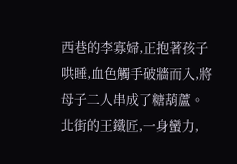西巷的李寡婦,正抱著孩子哄睡,血色觸手破牆而入,將母子二人串成了糖葫蘆。
北街的王鐵匠,一身蠻力,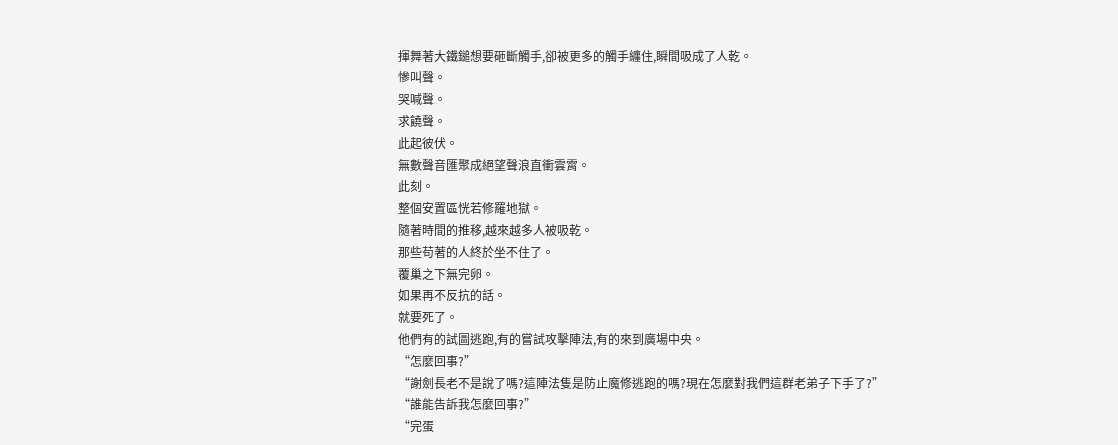揮舞著大鐵鎚想要砸斷觸手,卻被更多的觸手纏住,瞬間吸成了人乾。
慘叫聲。
哭喊聲。
求饒聲。
此起彼伏。
無數聲音匯聚成絕望聲浪直衝雲霄。
此刻。
整個安置區恍若修羅地獄。
隨著時間的推移,越來越多人被吸乾。
那些苟著的人終於坐不住了。
覆巢之下無完卵。
如果再不反抗的話。
就要死了。
他們有的試圖逃跑,有的嘗試攻擊陣法,有的來到廣場中央。
“怎麼回事?”
“謝劍長老不是說了嗎?這陣法隻是防止魔修逃跑的嗎?現在怎麼對我們這群老弟子下手了?”
“誰能告訴我怎麼回事?”
“完蛋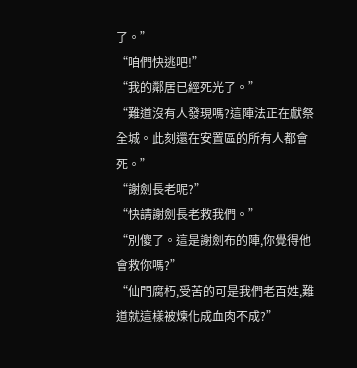了。”
“咱們快逃吧!”
“我的鄰居已經死光了。”
“難道沒有人發現嗎?這陣法正在獻祭全城。此刻還在安置區的所有人都會死。”
“謝劍長老呢?”
“快請謝劍長老救我們。”
“別傻了。這是謝劍布的陣,你覺得他會救你嗎?”
“仙門腐朽,受苦的可是我們老百姓,難道就這樣被煉化成血肉不成?”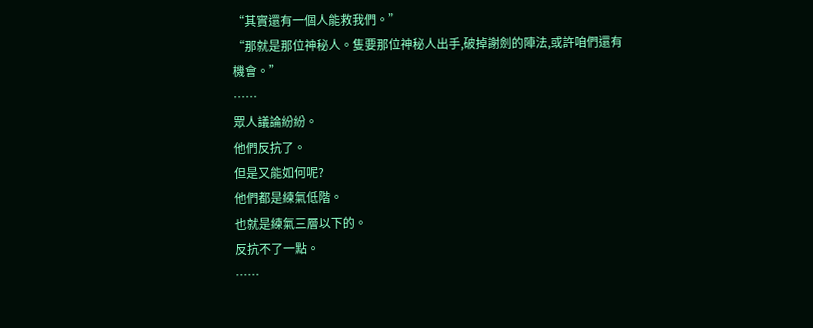“其實還有一個人能救我們。”
“那就是那位神秘人。隻要那位神秘人出手,破掉謝劍的陣法,或許咱們還有機會。”
……
眾人議論紛紛。
他們反抗了。
但是又能如何呢?
他們都是練氣低階。
也就是練氣三層以下的。
反抗不了一點。
……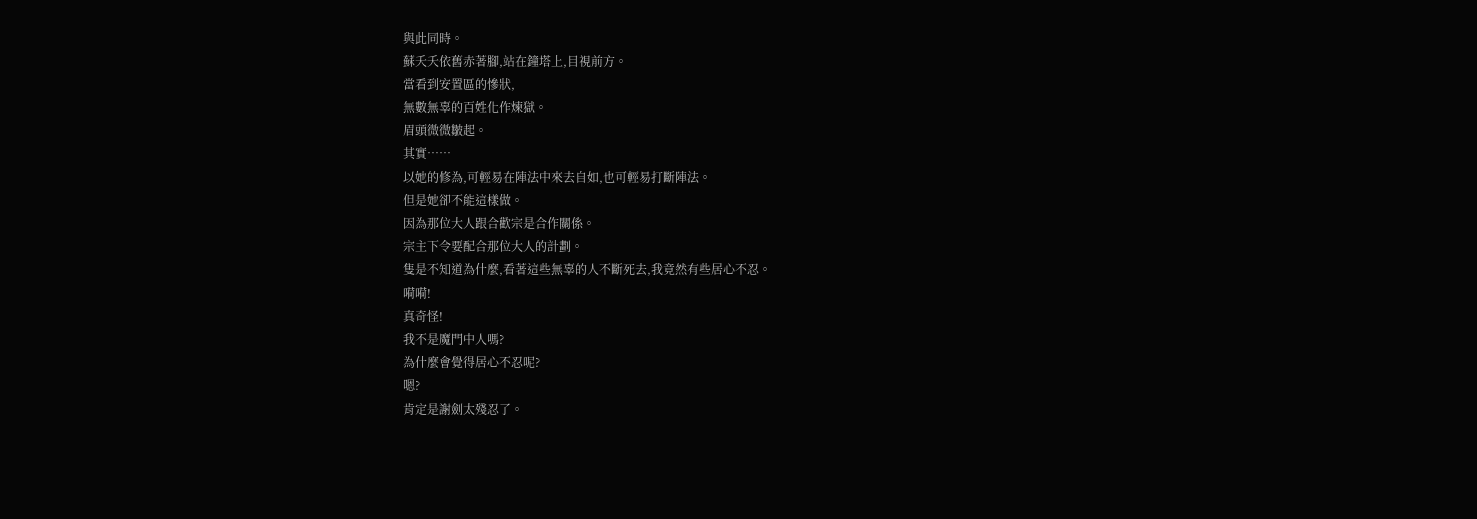與此同時。
蘇夭夭依舊赤著腳,站在鐘塔上,目視前方。
當看到安置區的慘狀,
無數無辜的百姓化作煉獄。
眉頭微微皺起。
其實……
以她的修為,可輕易在陣法中來去自如,也可輕易打斷陣法。
但是她卻不能這樣做。
因為那位大人跟合歡宗是合作關係。
宗主下令要配合那位大人的計劃。
隻是不知道為什麼,看著這些無辜的人不斷死去,我竟然有些居心不忍。
嗬嗬!
真奇怪!
我不是魔門中人嗎?
為什麼會覺得居心不忍呢?
嗯?
肯定是謝劍太殘忍了。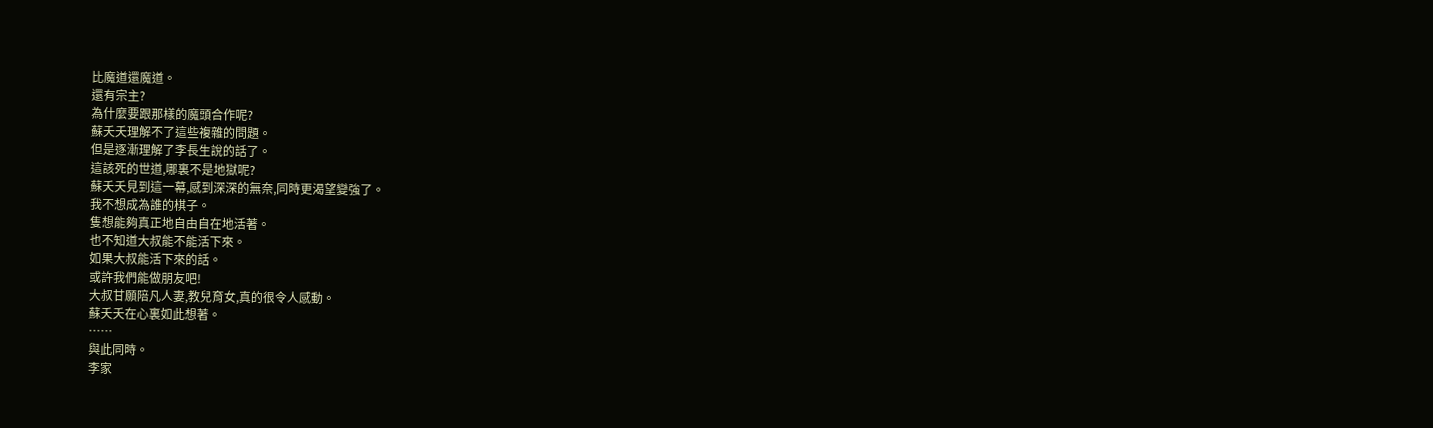比魔道還魔道。
還有宗主?
為什麼要跟那樣的魔頭合作呢?
蘇夭夭理解不了這些複雜的問題。
但是逐漸理解了李長生說的話了。
這該死的世道,哪裏不是地獄呢?
蘇夭夭見到這一幕,感到深深的無奈,同時更渴望變強了。
我不想成為誰的棋子。
隻想能夠真正地自由自在地活著。
也不知道大叔能不能活下來。
如果大叔能活下來的話。
或許我們能做朋友吧!
大叔甘願陪凡人妻,教兒育女,真的很令人感動。
蘇夭夭在心裏如此想著。
……
與此同時。
李家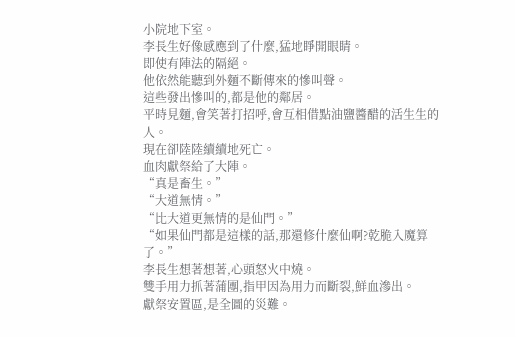小院地下室。
李長生好像感應到了什麼,猛地睜開眼睛。
即使有陣法的隔絕。
他依然能聽到外麵不斷傳來的慘叫聲。
這些發出慘叫的,都是他的鄰居。
平時見麵,會笑著打招呼,會互相借點油鹽醬醋的活生生的人。
現在卻陸陸續續地死亡。
血肉獻祭給了大陣。
“真是畜生。”
“大道無情。”
“比大道更無情的是仙門。”
“如果仙門都是這樣的話,那還修什麼仙啊?乾脆入魔算了。”
李長生想著想著,心頭怒火中燒。
雙手用力抓著蒲團,指甲因為用力而斷裂,鮮血滲出。
獻祭安置區,是全圖的災難。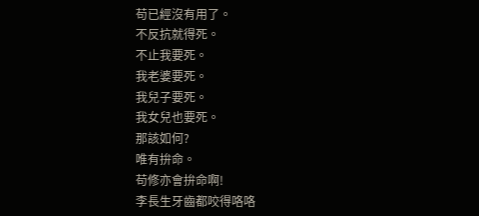苟已經沒有用了。
不反抗就得死。
不止我要死。
我老婆要死。
我兒子要死。
我女兒也要死。
那該如何?
唯有拚命。
苟修亦會拚命啊!
李長生牙齒都咬得咯咯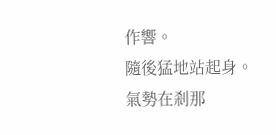作響。
隨後猛地站起身。
氣勢在剎那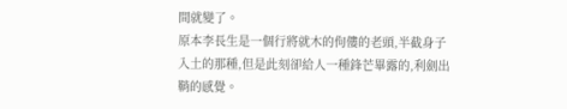間就變了。
原本李長生是一個行將就木的佝僂的老頭,半截身子入土的那種,但是此刻卻給人一種鋒芒畢露的,利劍出鞘的感覺。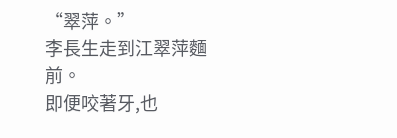“翠萍。”
李長生走到江翠萍麵前。
即便咬著牙,也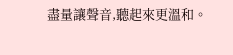盡量讓聲音,聽起來更溫和。